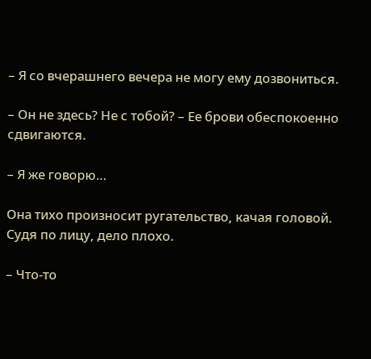– Я со вчерашнего вечера не могу ему дозвониться.

– Он не здесь? Не с тобой? – Ее брови обеспокоенно сдвигаются.

– Я же говорю…

Она тихо произносит ругательство, качая головой. Судя по лицу, дело плохо.

– Что-то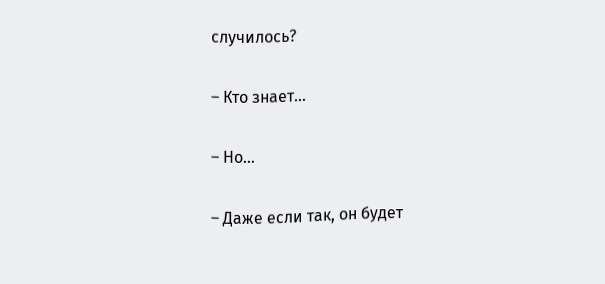случилось?

– Кто знает…

– Но…

– Даже если так, он будет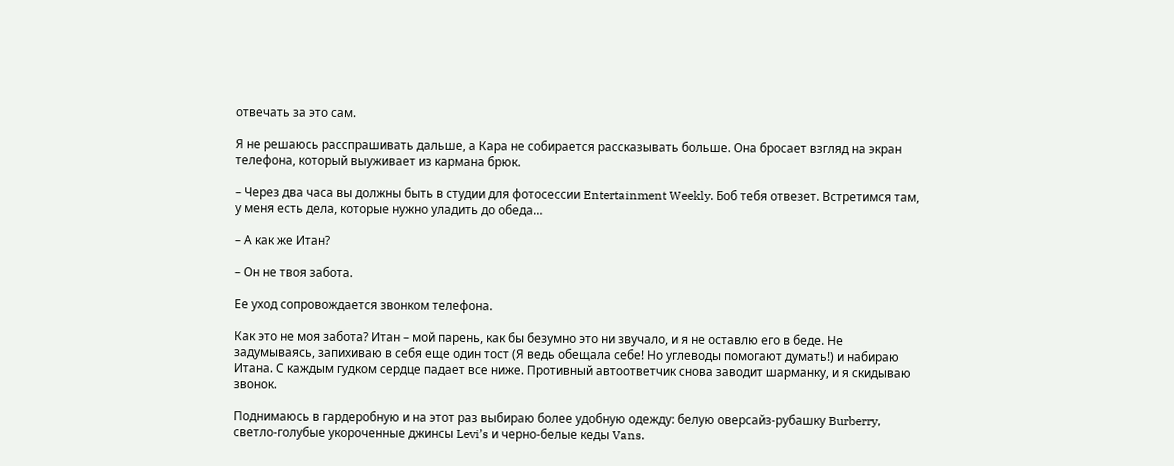отвечать за это сам.

Я не решаюсь расспрашивать дальше, а Кара не собирается рассказывать больше. Она бросает взгляд на экран телефона, который выуживает из кармана брюк.

– Через два часа вы должны быть в студии для фотосессии Entertainment Weekly. Боб тебя отвезет. Встретимся там, у меня есть дела, которые нужно уладить до обеда…

– А как же Итан?

– Он не твоя забота.

Ее уход сопровождается звонком телефона.

Как это не моя забота? Итан – мой парень, как бы безумно это ни звучало, и я не оставлю его в беде. Не задумываясь, запихиваю в себя еще один тост (Я ведь обещала себе! Но углеводы помогают думать!) и набираю Итана. С каждым гудком сердце падает все ниже. Противный автоответчик снова заводит шарманку, и я скидываю звонок.

Поднимаюсь в гардеробную и на этот раз выбираю более удобную одежду: белую оверсайз-рубашку Burberry, светло-голубые укороченные джинсы Levi’s и черно-белые кеды Vans.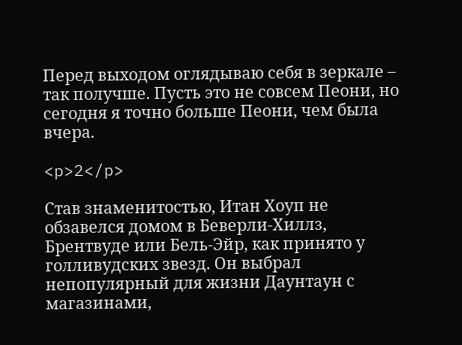Перед выходом оглядываю себя в зеркале – так получше. Пусть это не совсем Пеони, но сегодня я точно больше Пеони, чем была вчера.

<p>2</p>

Став знаменитостью, Итан Хоуп не обзавелся домом в Беверли-Хиллз, Брентвуде или Бель-Эйр, как принято у голливудских звезд. Он выбрал непопулярный для жизни Даунтаун с магазинами,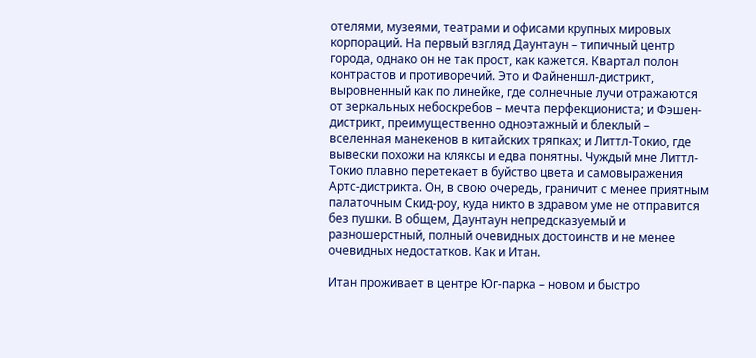отелями, музеями, театрами и офисами крупных мировых корпораций. На первый взгляд Даунтаун – типичный центр города, однако он не так прост, как кажется. Квартал полон контрастов и противоречий. Это и Файненшл-дистрикт, выровненный как по линейке, где солнечные лучи отражаются от зеркальных небоскребов – мечта перфекциониста; и Фэшен-дистрикт, преимущественно одноэтажный и блеклый – вселенная манекенов в китайских тряпках; и Литтл-Токио, где вывески похожи на кляксы и едва понятны. Чуждый мне Литтл-Токио плавно перетекает в буйство цвета и самовыражения Артс-дистрикта. Он, в свою очередь, граничит с менее приятным палаточным Скид-роу, куда никто в здравом уме не отправится без пушки. В общем, Даунтаун непредсказуемый и разношерстный, полный очевидных достоинств и не менее очевидных недостатков. Как и Итан.

Итан проживает в центре Юг-парка – новом и быстро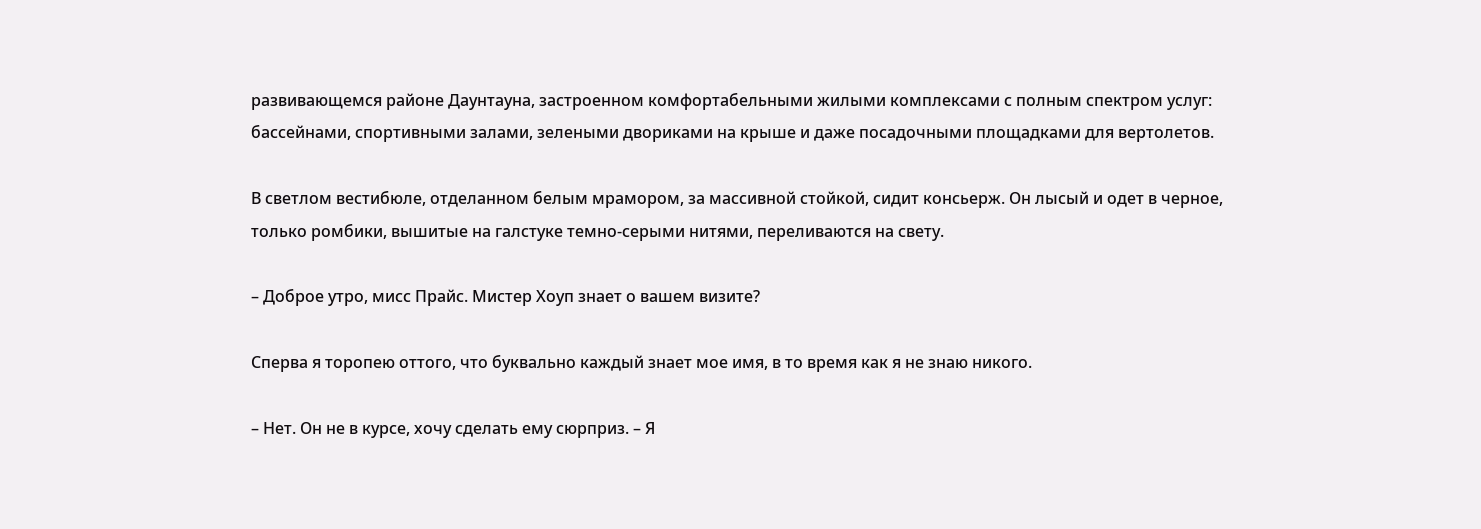развивающемся районе Даунтауна, застроенном комфортабельными жилыми комплексами с полным спектром услуг: бассейнами, спортивными залами, зелеными двориками на крыше и даже посадочными площадками для вертолетов.

В светлом вестибюле, отделанном белым мрамором, за массивной стойкой, сидит консьерж. Он лысый и одет в черное, только ромбики, вышитые на галстуке темно-серыми нитями, переливаются на свету.

– Доброе утро, мисс Прайс. Мистер Хоуп знает о вашем визите?

Сперва я торопею оттого, что буквально каждый знает мое имя, в то время как я не знаю никого.

– Нет. Он не в курсе, хочу сделать ему сюрприз. – Я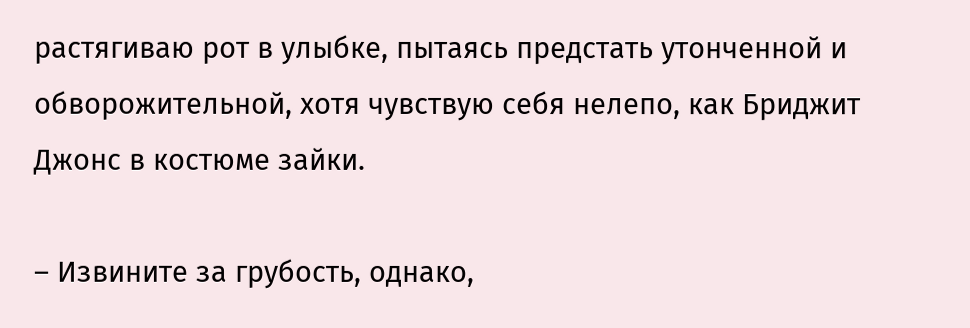растягиваю рот в улыбке, пытаясь предстать утонченной и обворожительной, хотя чувствую себя нелепо, как Бриджит Джонс в костюме зайки.

– Извините за грубость, однако,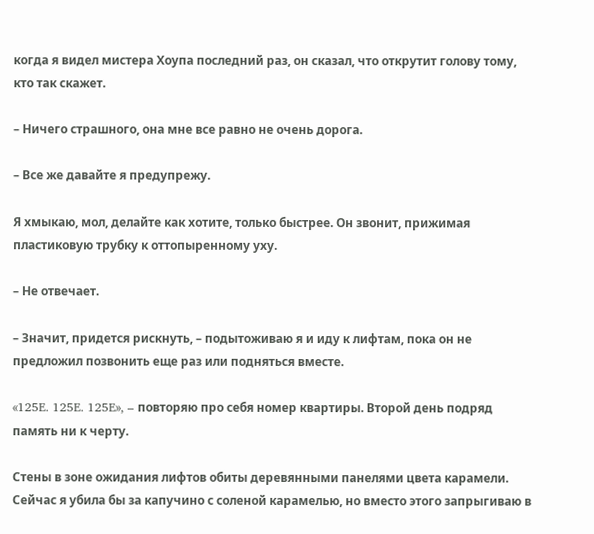когда я видел мистера Хоупа последний раз, он сказал, что открутит голову тому, кто так скажет.

– Ничего страшного, она мне все равно не очень дорога.

– Все же давайте я предупрежу.

Я хмыкаю, мол, делайте как хотите, только быстрее. Он звонит, прижимая пластиковую трубку к оттопыренному уху.

– Не отвечает.

– Значит, придется рискнуть, – подытоживаю я и иду к лифтам, пока он не предложил позвонить еще раз или подняться вместе.

«125E. 125E. 125E», – повторяю про себя номер квартиры. Второй день подряд память ни к черту.

Стены в зоне ожидания лифтов обиты деревянными панелями цвета карамели. Сейчас я убила бы за капучино с соленой карамелью, но вместо этого запрыгиваю в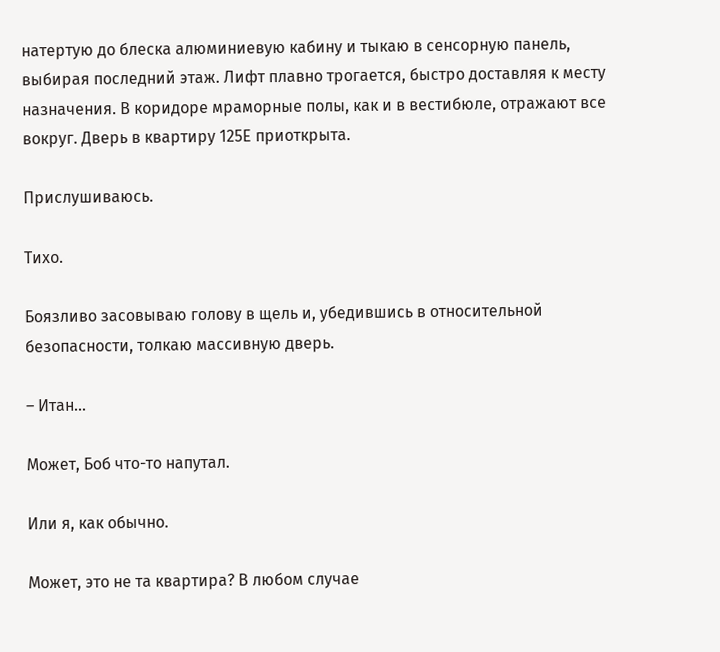натертую до блеска алюминиевую кабину и тыкаю в сенсорную панель, выбирая последний этаж. Лифт плавно трогается, быстро доставляя к месту назначения. В коридоре мраморные полы, как и в вестибюле, отражают все вокруг. Дверь в квартиру 125Е приоткрыта.

Прислушиваюсь.

Тихо.

Боязливо засовываю голову в щель и, убедившись в относительной безопасности, толкаю массивную дверь.

– Итан…

Может, Боб что-то напутал.

Или я, как обычно.

Может, это не та квартира? В любом случае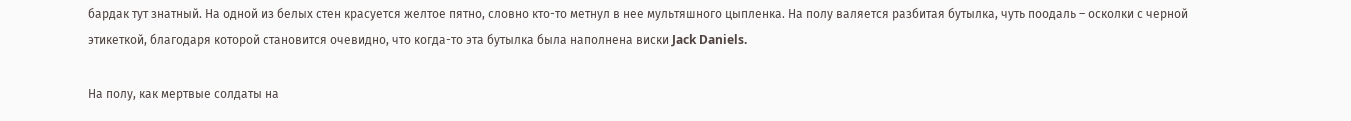бардак тут знатный. На одной из белых стен красуется желтое пятно, словно кто-то метнул в нее мультяшного цыпленка. На полу валяется разбитая бутылка, чуть поодаль – осколки с черной этикеткой, благодаря которой становится очевидно, что когда-то эта бутылка была наполнена виски Jack Daniels.

На полу, как мертвые солдаты на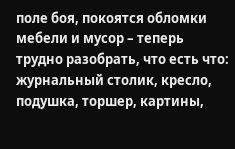поле боя, покоятся обломки мебели и мусор – теперь трудно разобрать, что есть что: журнальный столик, кресло, подушка, торшер, картины,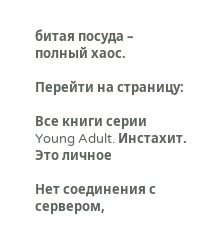битая посуда – полный хаос.

Перейти на страницу:

Все книги серии Young Adult. Инстахит. Это личное

Нет соединения с сервером,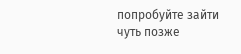попробуйте зайти чуть позже